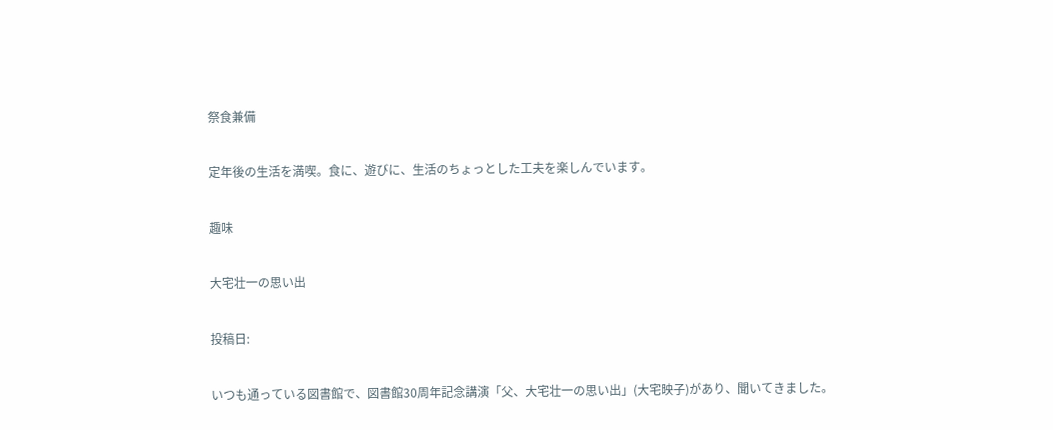祭食兼備

定年後の生活を満喫。食に、遊びに、生活のちょっとした工夫を楽しんでいます。

趣味

大宅壮一の思い出

投稿日:

いつも通っている図書館で、図書館30周年記念講演「父、大宅壮一の思い出」(大宅映子)があり、聞いてきました。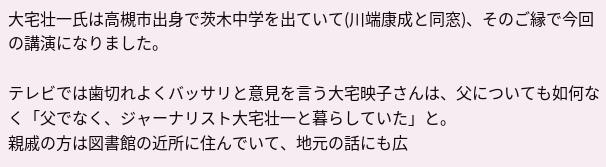大宅壮一氏は高槻市出身で茨木中学を出ていて(川端康成と同窓)、そのご縁で今回の講演になりました。

テレビでは歯切れよくバッサリと意見を言う大宅映子さんは、父についても如何なく「父でなく、ジャーナリスト大宅壮一と暮らしていた」と。
親戚の方は図書館の近所に住んでいて、地元の話にも広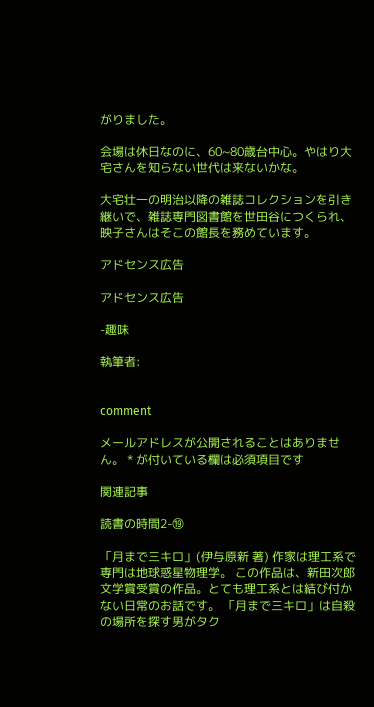がりました。

会場は休日なのに、60~80歳台中心。やはり大宅さんを知らない世代は来ないかな。

大宅壮一の明治以降の雑誌コレクションを引き継いで、雑誌専門図書館を世田谷につくられ、映子さんはそこの館長を務めています。

アドセンス広告

アドセンス広告

-趣味

執筆者:


comment

メールアドレスが公開されることはありません。 * が付いている欄は必須項目です

関連記事

読書の時間2-⑲

「月まで三キロ」(伊与原新 著) 作家は理工系で専門は地球惑星物理学。 この作品は、新田次郎文学賞受賞の作品。とても理工系とは結び付かない日常のお話です。 「月まで三キロ」は自殺の場所を探す男がタク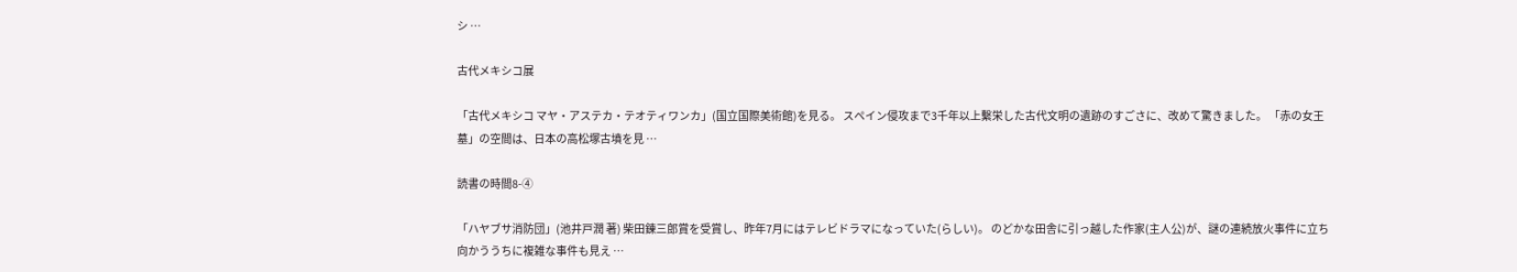シ …

古代メキシコ展

「古代メキシコ マヤ・アステカ・テオティワンカ」(国立国際美術館)を見る。 スペイン侵攻まで3千年以上繫栄した古代文明の遺跡のすごさに、改めて驚きました。 「赤の女王墓」の空間は、日本の高松塚古墳を見 …

読書の時間8-④

「ハヤブサ消防団」(池井戸潤 著) 柴田錬三郎賞を受賞し、昨年7月にはテレビドラマになっていた(らしい)。 のどかな田舎に引っ越した作家(主人公)が、謎の連続放火事件に立ち向かううちに複雑な事件も見え …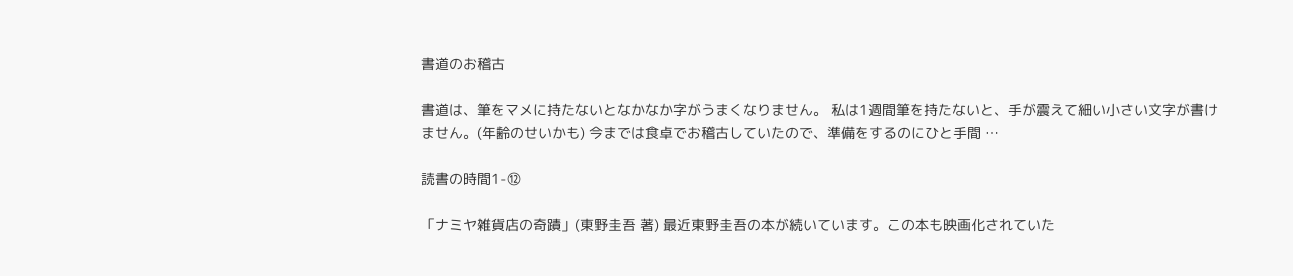書道のお稽古

書道は、筆をマメに持たないとなかなか字がうまくなりません。 私は1週間筆を持たないと、手が震えて細い小さい文字が書けません。(年齢のせいかも) 今までは食卓でお稽古していたので、準備をするのにひと手間 …

読書の時間1-⑫

「ナミヤ雑貨店の奇蹟」(東野圭吾 著) 最近東野圭吾の本が続いています。この本も映画化されていた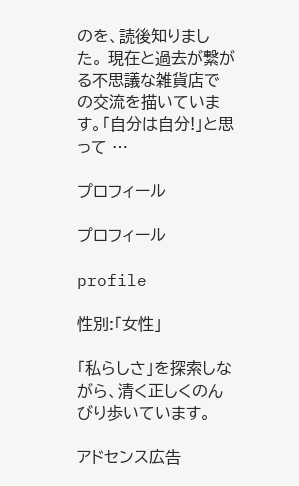のを、読後知りました。 現在と過去が繋がる不思議な雑貨店での交流を描いています。「自分は自分!」と思って …

プロフィール

プロフィール

profile

性別:「女性」

「私らしさ」を探索しながら、清く正しくのんびり歩いています。

アドセンス広告